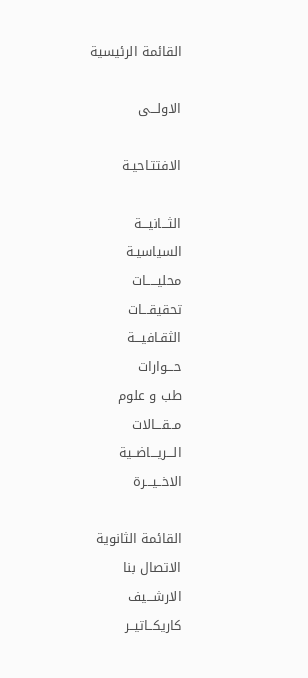القائمة الرئيسية

الاولـــى

الافتتـاحيـة

الثـــانيـــة
السياسيـة
محليـــــات
تحقيقـــات
الثقـافيـــة
حـــوارات
طب و علوم
مــقـــالات
الـــريـــاضــية
الاخــيـــرة

القائمة الثانوية
الاتصال بنا
الارشـــيف
كاريكــاتيــر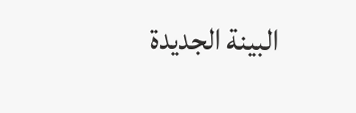البينة الجديدة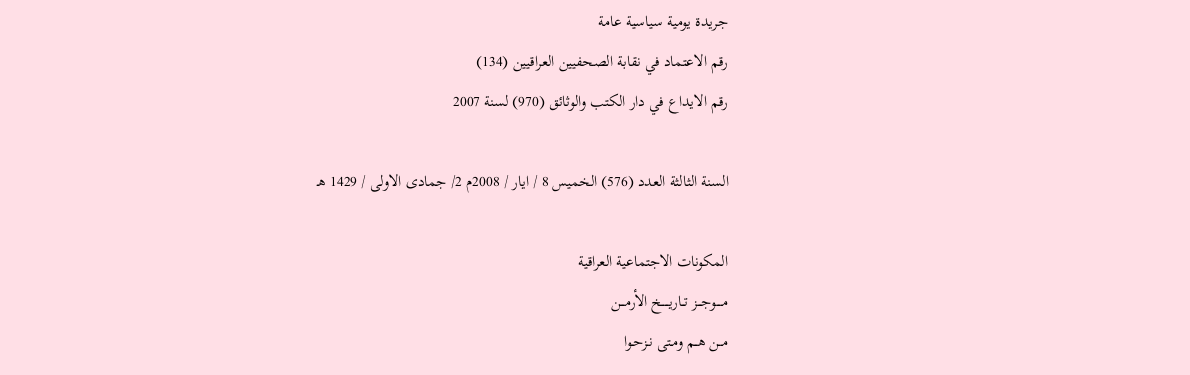جريدة يومية سياسية عامة                                                                                                                                               رقم الاعتماد في نقابة الصحفيين العراقيين (134)                                                                                                                      رقم الايداع في دار الكتب والوثائق (970) لسنة 2007

السنة الثالثة العدد (576) الخميس 8 / ايار / 2008م 2/ جمادى الاولى / 1429 هـ

المكونات الاجتماعية العراقية
مــــوجـــز تــاريـــــخ الأرمـــن
مــن هــم ومـتى نـزحـوا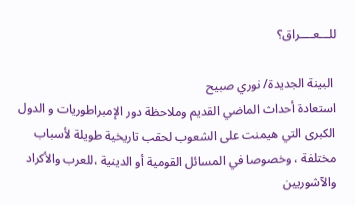للـــعــــراق؟

 البينة الجديدة/ نوري صبيح
استعادة أحداث الماضي القديم وملاحظة دور الإمبراطوريات و الدول الكبرى التي هيمنت على الشعوب لحقب تاريخية طويلة لأسباب مختلفة ، وخصوصا في المسائل القومية أو الدينية ،للعرب والأكراد والآشوريين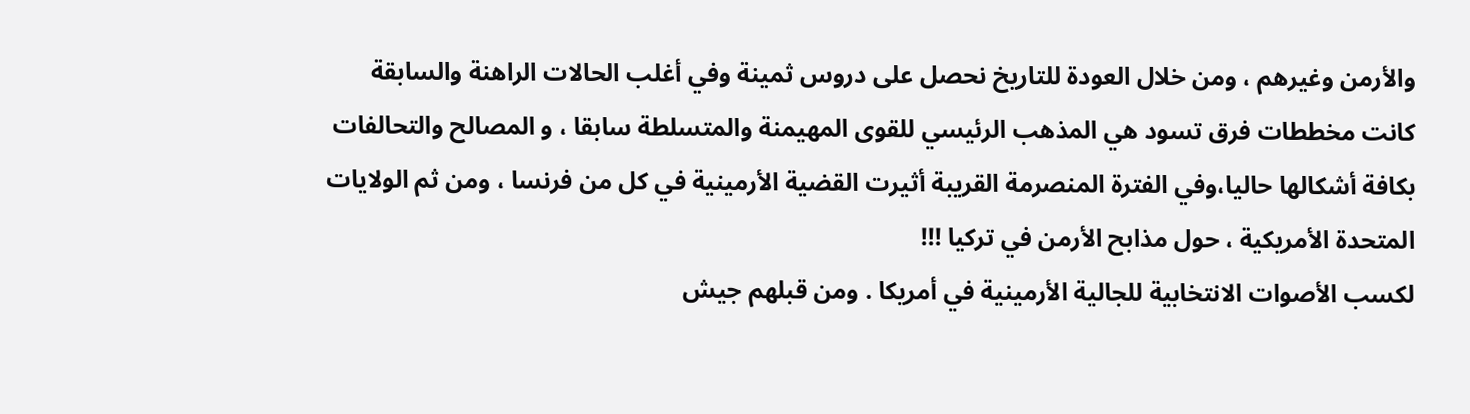والأرمن وغيرهم ، ومن خلال العودة للتاريخ نحصل على دروس ثمينة وفي أغلب الحالات الراهنة والسابقة كانت مخططات فرق تسود هي المذهب الرئيسي للقوى المهيمنة والمتسلطة سابقا ، و المصالح والتحالفات بكافة أشكالها حاليا،وفي الفترة المنصرمة القريبة أثيرت القضية الأرمينية في كل من فرنسا ، ومن ثم الولايات المتحدة الأمريكية ، حول مذابح الأرمن في تركيا !!!
لكسب الأصوات الانتخابية للجالية الأرمينية في أمريكا . ومن قبلهم جيش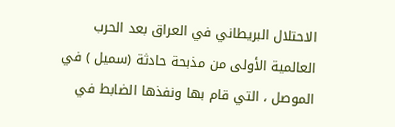الاحتلال البريطاني في العراق بعد الحرب العالمية الأولى من مذبحة حادثة (سميل ) في الموصل ، التي قام بها ونفذها الضابط في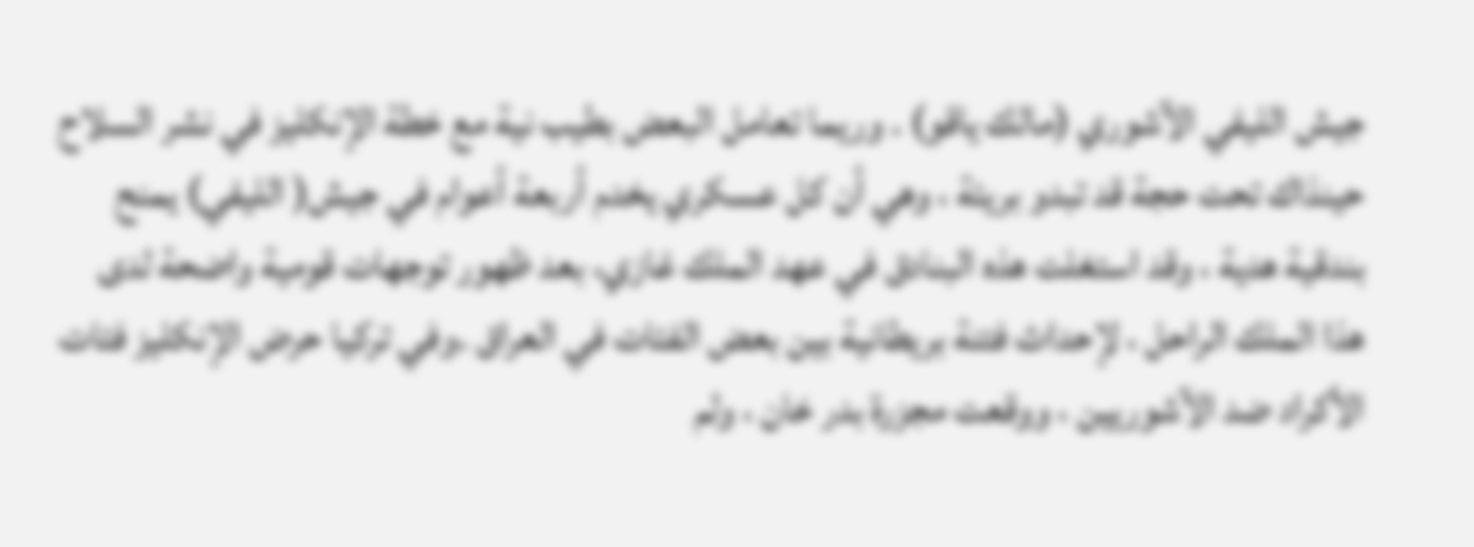جيش الليفي الآشوري (مالك ياقو) . وريما تعامل البعض بطيب نية مع خطة الإنكليز في نشر السلاح حينذاك تحت حجة قد تبدو بريئة ، وهي أن كل عسكري يخدم أربعة أعوام في جيش( الليفي) يمنح بندقية هدية ، وقد استغلت هذه البنادق في عهد الملك غازي، بعد ظهور توجهات قومية واضحة لدى هذا الملك الراحل ، لإحداث فتنة بريطانية بين بعض الفئات في العراق .وفي تركيا حرض الإنكليز فئات الأكراد ضد الآشوريين ، ووقعت مجزرة بدر خان ، ولم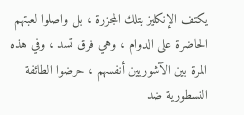يكتف الإنكليز بتلك المجزرة ، بل واصلوا لعبتهم الحاضرة على الدوام ، وهي فرق تسد ، وفي هذه المرة بين الآشوريين أنفسهم ، حرضوا الطائفة النسطورية ضد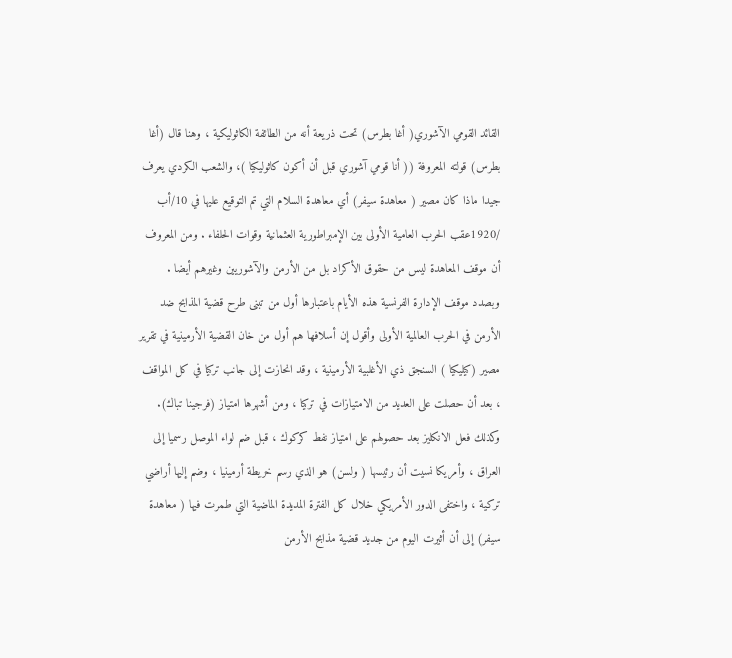القائد القومي الآشوري( أغا بطرس) تحت ذريعة أنه من الطائفة الكاثوليكية ، وهنا قال (أغا بطرس) قولته المعروفة (( أنا قومي آشوري قبل أن أكون كاثوليكيا )، والشعب الكردي يعرف جيدا ماذا كان مصير ( معاهدة سيفر) أي معاهدة السلام التي تم التوقيع عليها في 10/أب /1920عقب الحرب العامية الأولى بين الإمبراطورية العثمانية وقوات الحلفاء . ومن المعروف أن موقف المعاهدة ليس من حقوق الأكراد بل من الأرمن والآشوريين وغيرهم أيضا . وبصدد موقف الإدارة الفرنسية هذه الأيام باعتبارها أول من تبنى طرح قضية المذابح ضد الأرمن في الحرب العالمية الأولى وأقول إن أسلافها هم أول من خان القضية الأرمينية في تقرير مصير (كيليكيا ) السنجق ذي الأغلبية الأرمينية ، وقد انحازت إلى جانب تركيا في كل المواقف ، بعد أن حصلت على العديد من الامتيازات في تركيا ، ومن أشهرها امتياز (فرجينا تباك). وكذلك فعل الانكليز بعد حصولهم على امتياز نفط كركوك ، قبل ضم لواء الموصل رسميا إلى العراق ، وأمريكا نسيت أن رئيسها ( ولسن) هو الذي رسم خريطة أرمينيا ، وضم إليها أراضي تركية ، واختفى الدور الأمريكي خلال كل الفترة المديدة الماضية التي طمرت فيها ( معاهدة سيفر) إلى أن أثيرت اليوم من جديد قضية مذابح الأرمن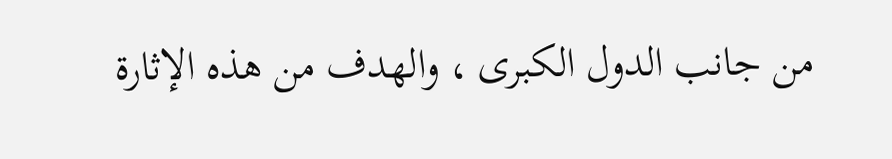من جانب الدول الكبرى ، والهدف من هذه الإثارة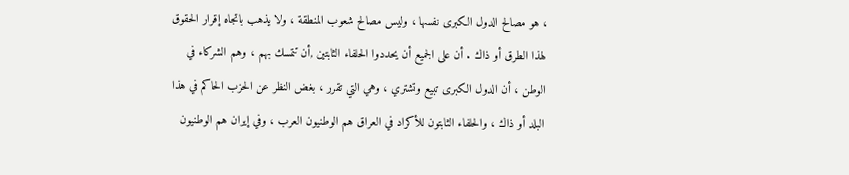، هو مصالح الدول الكبرى نفسها ، وليس مصالح شعوب المنطقة ، ولا يذهب باتجاه إقرار الحقوق لهذا الطرق أو ذاك . أن على الجميع أن يحددوا الحلفاء الثابتين ,أن تتمسك بهم ، وهم الشركاء في الوطن ، أن الدول الكبرى تبيع وتشتري ، وهي التي تقرر ، بغض النظر عن الحزب الحاكم في هذا البلد أو ذاك ، والحلفاء الثابتون للأكراد في العراق هم الوطنيون العرب ، وفي إيران هم الوطنيون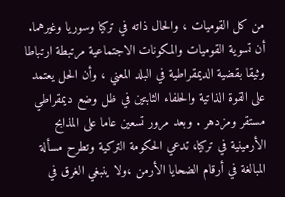من كل القوميات ، والحال ذاته في تركيا وسوريا وغيرهما. أن تسوية القوميات والمكونات الاجتماعية مرتبطة ارتباطا وثيقا بقضية الديمقراطية في البلد المعني ، وأن الحل يعتمد على القوة الذاتية والحلفاء الثابتين في ظل وضع ديمقراطي مستقر ومزدهر . وبعد مرور تسعين عاما على المذابح الأرمينية في تركيا، تدعي الحكومة التركية وتطرح مسألة المبالغة في أرقام الضحايا الأرمن ،ولا ينبغي الغرق في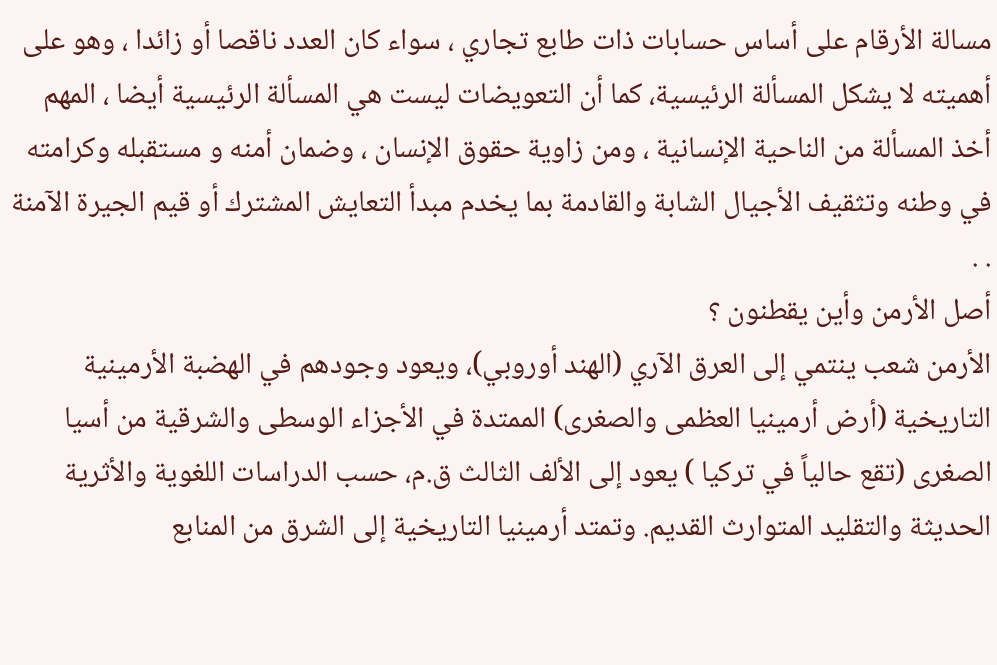مسالة الأرقام على أساس حسابات ذات طابع تجاري ، سواء كان العدد ناقصا أو زائدا ، وهو على أهميته لا يشكل المسألة الرئيسية، كما أن التعويضات ليست هي المسألة الرئيسية أيضا ، المهم أخذ المسألة من الناحية الإنسانية ، ومن زاوية حقوق الإنسان ، وضمان أمنه و مستقبله وكرامته في وطنه وتثقيف الأجيال الشابة والقادمة بما يخدم مبدأ التعايش المشترك أو قيم الجيرة الآمنة . .
أصل الأرمن وأين يقطنون ؟
الأرمن شعب ينتمي إلى العرق الآري (الهند أوروبي)، ويعود وجودهم في الهضبة الأرمينية التاريخية (أرض أرمينيا العظمى والصغرى) الممتدة في الأجزاء الوسطى والشرقية من أسيا الصغرى (تقع حالياً في تركيا ) يعود إلى الألف الثالث ق.م، حسب الدراسات اللغوية والأثرية الحديثة والتقليد المتوارث القديم. وتمتد أرمينيا التاريخية إلى الشرق من المنابع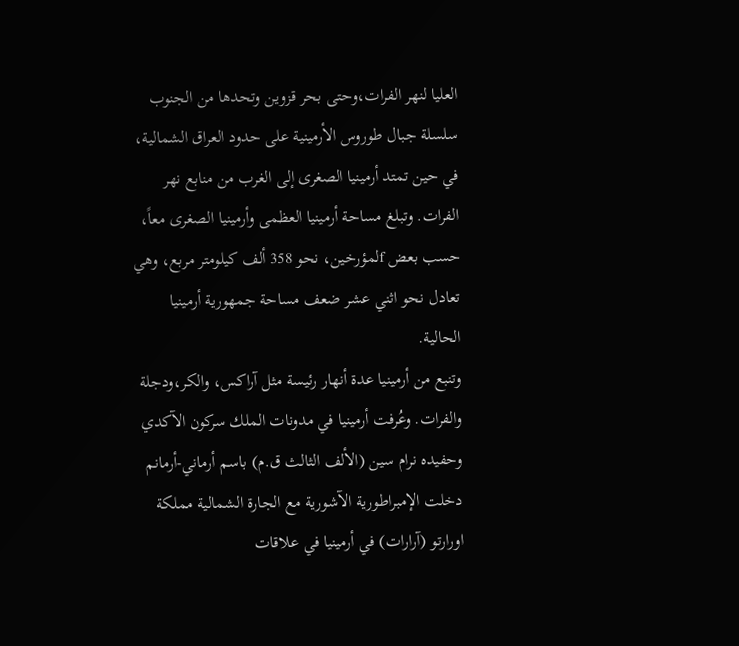العليا لنهر الفرات،وحتى بحر قزوين وتحدها من الجنوب سلسلة جبال طوروس الأرمينية على حدود العراق الشمالية، في حين تمتد أرمينيا الصغرى إلى الغرب من منابع نهر الفرات. وتبلغ مساحة أرمينيا العظمى وأرمينيا الصغرى معاً، حسب بعض fلمؤرخين، نحو 358 ألف كيلومتر مربع، وهي تعادل نحو اثني عشر ضعف مساحة جمهورية أرمينيا الحالية.
وتنبع من أرمينيا عدة أنهار رئيسة مثل آراكس، والكر،ودجلة والفرات. وعُرفت أرمينيا في مدونات الملك سركون الآكدي وحفيده نرام سين (الألف الثالث ق.م) باسم أرماني-أرمانم دخلت الإمبراطورية الآشورية مع الجارة الشمالية مملكة اورارتو (آرارات) في أرمينيا في علاقات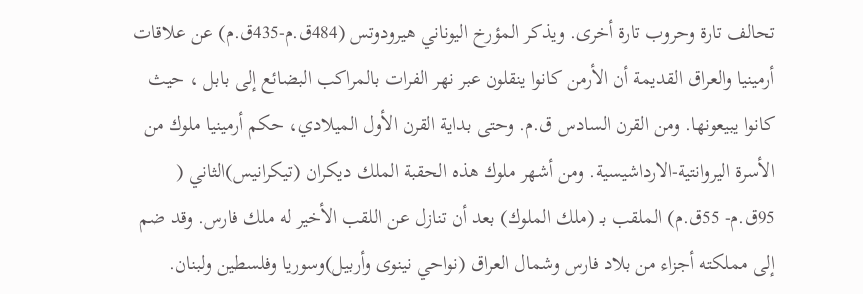تحالف تارة وحروب تارة أخرى. ويذكر المؤرخ اليوناني هيرودوتس (484ق.م-435ق.م) عن علاقات أرمينيا والعراق القديمة أن الأرمن كانوا ينقلون عبر نهر الفرات بالمراكب البضائع إلى بابل ، حيث كانوا يبيعونها. ومن القرن السادس ق.م. وحتى بداية القرن الأول الميلادي، حكم أرمينيا ملوك من الأسرة اليروانتية-الارداشيسية. ومن أشهر ملوك هذه الحقبة الملك ديكران (تيكرانيس)الثاني ( 95ق.م- 55ق.م) الملقب بـ (ملك الملوك) بعد أن تنازل عن اللقب الأخير له ملك فارس. وقد ضم إلى مملكته أجزاء من بلاد فارس وشمال العراق (نواحي نينوى وأربيل)وسوريا وفلسطين ولبنان.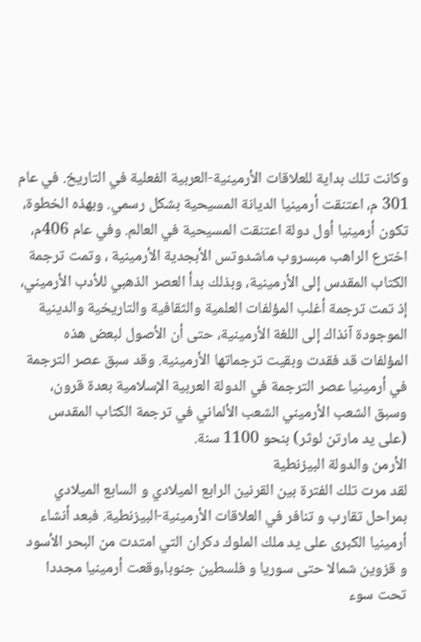وكانت تلك بداية للعلاقات الأرمينية-العربية الفعلية في التاريخ. في عام 301 م، اعتنقت أرمينيا الديانة المسيحية بشكل رسمي. وبهذه الخطوة، تكون أرمينيا أول دولة اعتنقت المسيحية في العالم. وفي عام 406م، اخترع الراهب مبسروب ماشدوتس الأبجدية الأرمينية ، وتمت ترجمة الكتاب المقدس إلى الأرمينية، وبذلك بدأ العصر الذهبي للأدب الأرميني، إذ تمت ترجمة أغلب المؤلفات العلمية والثقافية والتاريخية والدينية الموجودة آنذاك إلى اللغة الأرمينية، حتى أن الأصول لبعض هذه المؤلفات قد فقدت وبقيت ترجماتها الأرمينية. وقد سبق عصر الترجمة في أرمينيا عصر الترجمة في الدولة العربية الإسلامية بعدة قرون، وسبق الشعب الأرميني الشعب الألماني في ترجمة الكتاب المقدس (على يد مارتن لوثر) بنحو 1100 سنة.
الأرمن والدولة البيزنطية
لقد مرت تلك الفترة بين القرنين الرابع الميلادي و السابع الميلادي بمراحل تقارب و تنافر في العلاقات الأرمينية-البيزنطية. فبعد أنشاء أرمينيا الكبرى على يد ملك الملوك دكران التي امتدت من البحر الأسود و قزوين شمالا حتى سوريا و فلسطين جنوبا,وقعت أرمينيا مجددا تحت سوء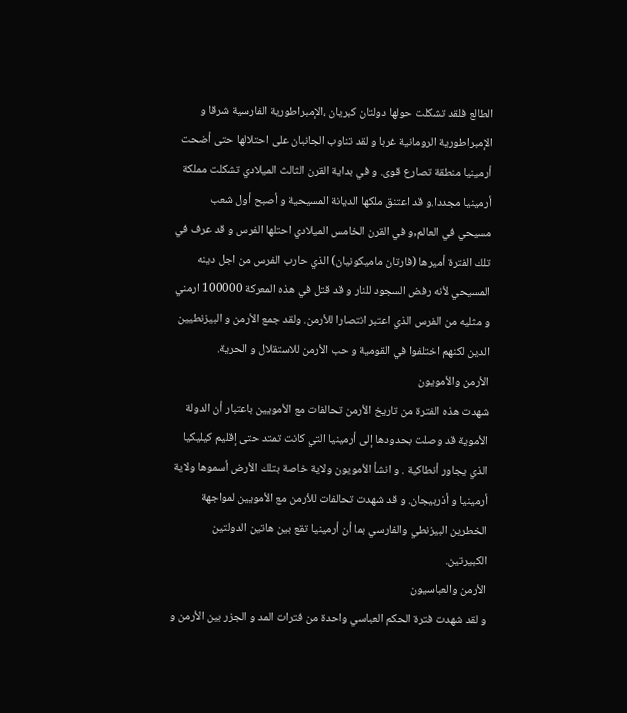الطالع فلقد تشكلت حولها دولتان كبريان ،الإمبراطورية الفارسية شرقا و الإمبراطورية الرومانية غربا و لقد تناوب الجانبان على احتلالها حتى أضحت أرمينيا منطقة تصارع قوى. و في بداية القرن الثالث الميلادي تشكلت مملكة أرمينيا مجددا.و قد اعتنق ملكها الديانة المسيحية و أصبح أول شعب مسيحي في العالم,و في القرن الخامس الميلادي احتلها الفرس و قد عرف في تلك الفترة أميرها (فارتان ماميكونيان) الذي حارب الفرس من اجل دينه المسيحي لأنه رفض السجود للنار و قد قتل في هذه المعركة 100000 ارمني و مثليه من الفرس الذي اعتبر انتصارا للأرمن. ولقد جمع الأرمن و البيزنطيين الدين لكنهم اختلفوا في القومية و حب الأرمن للاستقلال و الحرية.
الأرمن والأمويون
شهدت هذه الفترة من تاريخ الأرمن تحالفات مع الأمويين باعتبار أن الدولة الأموية قد وصلت بحدودها إلى أرمينيا التي كانت تمتد حتى إقليم كيليكيا الذي يجاور أنطاكية . و انشأ الأمويون ولاية خاصة بتلك الأرض أسموها ولاية أرمينيا و أذربيجان. و قد شهدت تحالفات للأرمن مع الأمويين لمواجهة الخطرين البيزنطي والفارسي بما أن أرمينيا تقع بين هاتين الدولتين الكبيرتين.
الأرمن والعباسيون
و لقد شهدت فترة الحكم العباسي واحدة من فترات المد و الجزر بين الأرمن و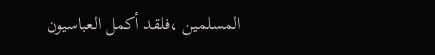المسلمين ،فلقد أكمل العباسيون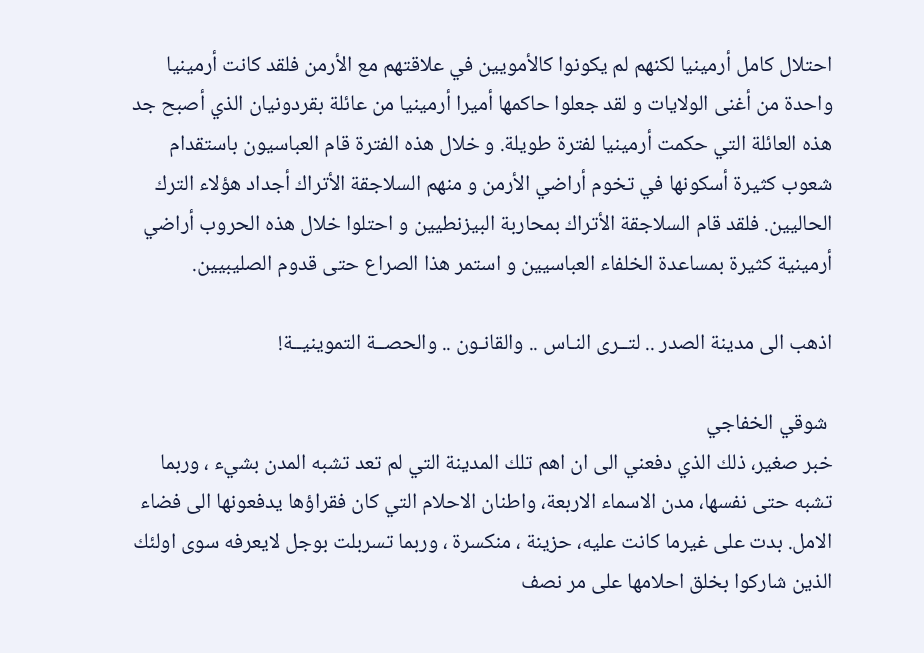احتلال كامل أرمينيا لكنهم لم يكونوا كالأمويين في علاقتهم مع الأرمن فلقد كانت أرمينيا واحدة من أغنى الولايات و لقد جعلوا حاكمها أميرا أرمينيا من عائلة بقردونيان الذي أصبح جد هذه العائلة التي حكمت أرمينيا لفترة طويلة. و خلال هذه الفترة قام العباسيون باستقدام شعوب كثيرة أسكونها في تخوم أراضي الأرمن و منهم السلاجقة الأتراك أجداد هؤلاء الترك الحاليين. فلقد قام السلاجقة الأتراك بمحاربة البيزنطيين و احتلوا خلال هذه الحروب أراضي أرمينية كثيرة بمساعدة الخلفاء العباسيين و استمر هذا الصراع حتى قدوم الصليبيين.

اذهب الى مدينة الصدر .. لتــرى النـاس .. والقانـون .. والحصــة التموينيــة!

 شوقي الخفاجي
خبر صغير، ذلك الذي دفعني الى ان اهم تلك المدينة التي لم تعد تشبه المدن بشيء ، وربما تشبه حتى نفسها، مدن الاسماء الاربعة، واطنان الاحلام التي كان فقراؤها يدفعونها الى فضاء الامل. بدت على غيرما كانت عليه، حزينة ، منكسرة ، وربما تسربلت بوجل لايعرفه سوى اولئك الذين شاركوا بخلق احلامها على مر نصف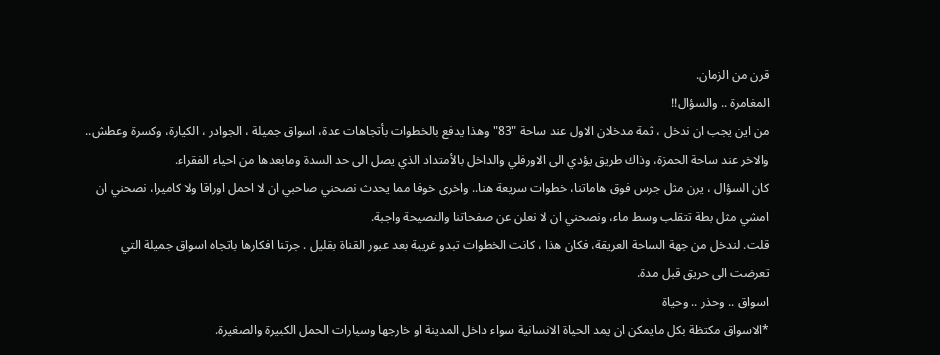قرن من الزمان.
المغامرة .. والسؤال!!
من اين يجب ان ندخل ، ثمة مدخلان الاول عند ساحة "83" وهذا يدفع بالخطوات بأتجاهات عدة، اسواق جميلة ، الجوادر ، الكيارة، وكسرة وعطش.. والاخر عند ساحة الحمزة، وذاك طريق يؤدي الى الاورفلي والداخل بالأمتداد الذي يصل الى حد السدة ومابعدها من احياء الفقراء.
كان السؤال ، يرن مثل جرس فوق هاماتنا، خطوات سريعة هنا.. واخرى خوفا مما يحدث نصحني صاحبي ان لا احمل اوراقا ولا كاميرا، نصحني ان امشي مثل بطة تتقلب وسط ماء، ونصحني ان لا نعلن عن صفحاتنا والنصيحة واجبة.
قلت. لندخل من جهة الساحة العريقة، فكان هذا ، كانت الخطوات تبدو غريبة بعد عبور القناة بقليل . جرتنا افكارها باتجاه اسواق جميلة التي تعرضت الى حريق قبل مدة.
اسواق .. وحذر .. وحياة
*الاسواق مكتظة بكل مايمكن ان يمد الحياة الانسانية سواء داخل المدينة او خارجها وسيارات الحمل الكبيرة والصغيرة.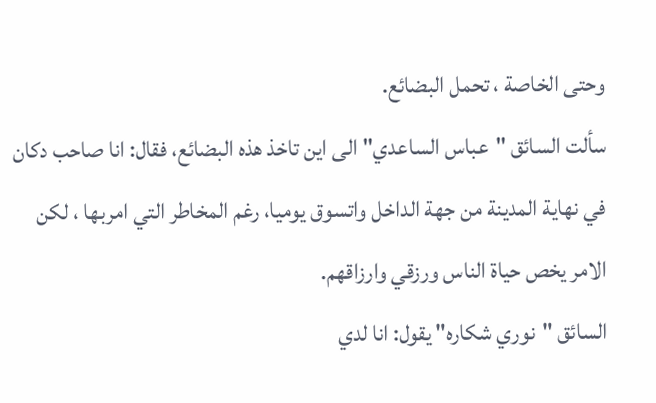وحتى الخاصة ، تحمل البضائع.
سألت السائق "عباس الساعدي" الى اين تاخذ هذه البضائع، فقال: انا صاحب دكان في نهاية المدينة من جهة الداخل واتسوق يوميا، رغم المخاطر التي امربها ، لكن الامر يخص حياة الناس ورزقي وارزاقهم.
السائق "نوري شكاره" يقول: انا لدي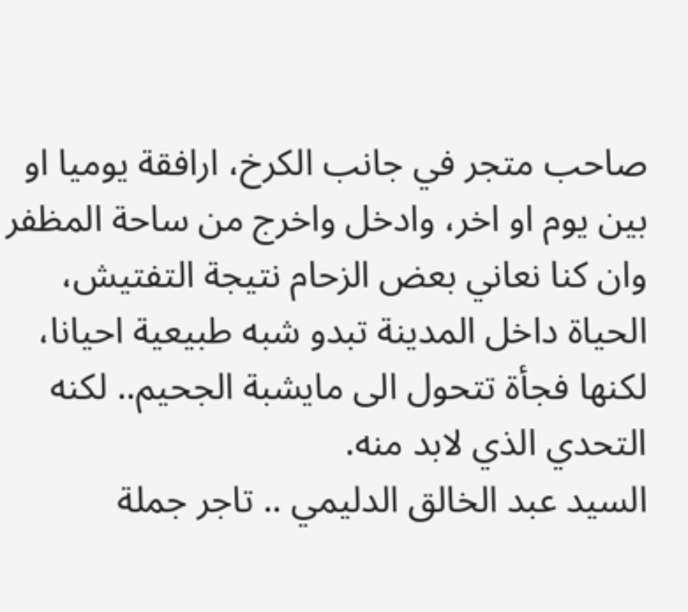صاحب متجر في جانب الكرخ، ارافقة يوميا او بين يوم او اخر، وادخل واخرج من ساحة المظفر وان كنا نعاني بعض الزحام نتيجة التفتيش، الحياة داخل المدينة تبدو شبه طبيعية احيانا، لكنها فجأة تتحول الى مايشبة الجحيم.. لكنه التحدي الذي لابد منه.
السيد عبد الخالق الدليمي .. تاجر جملة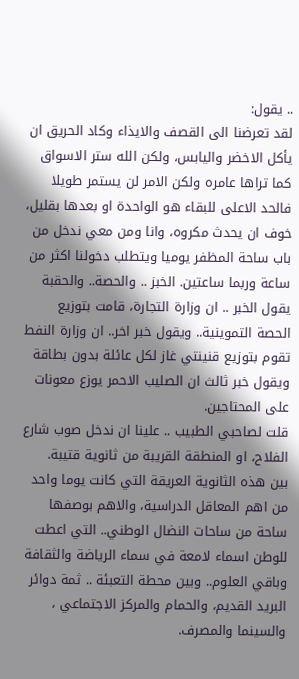.. يقول:
لقد تعرضنا الى القصف والايذاء وكاد الحريق ان يأكل الاخضر واليابس، ولكن الله ستر الاسواق كما تراها عامره ولكن الامر لن يستمر طويلا فالحد الاعلى للبقاء هو الواحدة او بعدها بقليل، خوف ان يحدث مكروه، وانا ومن معي ندخل من باب ساحة المظفر يوميا ويتطلب دخولنا اكثر من ساعة وربما ساعتين. الخبز .. والحصة.. والحقبة
يقول الخبر .. ان وزارة التجارة، قامت بتوزيع الحصة التموينية.. ويقول خبر اخر.. ان وزارة النفط تقوم بتوزيع قنينتي غاز لكل عائلة بدون بطاقة ويقول خبر ثالث ان الصليب الاحمر يوزع معونات على المحتاجين.
قلت لصاحبي الطبيب .. علينا ان ندخل صوب شارع الفلاح، او المنطقة القريبة من ثانوية قتيبة.
بين هذه الثانوية العريقة التي كانت يوما واحد من اهم المعاقل الدراسية، والاهم بوصفها ساحة من ساحات النضال الوطني.. التي اعطت للوطن اسماء لامعة في سماء الرياضة والثقافة وباقي العلوم.. وبين محطة التعبئة .. ثمة دوائر البريد القديم، والحمام والمركز الاجتماعي ، والسينما والمصرف.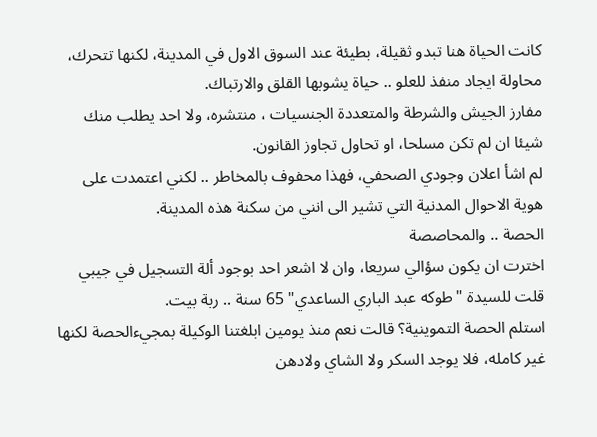كانت الحياة هنا تبدو ثقيلة، بطيئة عند السوق الاول في المدينة، لكنها تتحرك، محاولة ايجاد منفذ للعلو .. حياة يشوبها القلق والارتباك.
مفارز الجيش والشرطة والمتعددة الجنسيات ، منتشره، ولا احد يطلب منك شيئا ان لم تكن مسلحا، او تحاول تجاوز القانون.
لم اشأ اعلان وجودي الصحفي، فهذا محفوف بالمخاطر .. لكني اعتمدت على هوية الاحوال المدنية التي تشير الى انني من سكنة هذه المدينة.
الحصة .. والمحاصصة
اخترت ان يكون سؤالي سريعا، وان لا اشعر احد بوجود ألة التسجيل في جيبي قلت للسيدة "طوكه عبد الباري الساعدي" 65 سنة .. ربة بيت.
استلم الحصة التموينية؟ قالت نعم منذ يومين ابلغتنا الوكيلة بمجيءالحصة لكنها غير كامله، فلا يوجد السكر ولا الشاي ولادهن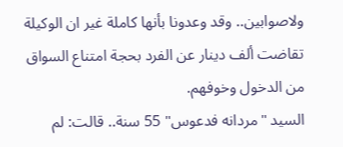ولاصوابين.. وقد وعدونا بأنها كاملة غير ان الوكيلة تقاضت ألف دينار عن الفرد بحجة امتناع السواق من الدخول وخوفهم.
السيد "مردانه فدعوس" 55 سنة.. قالت: لم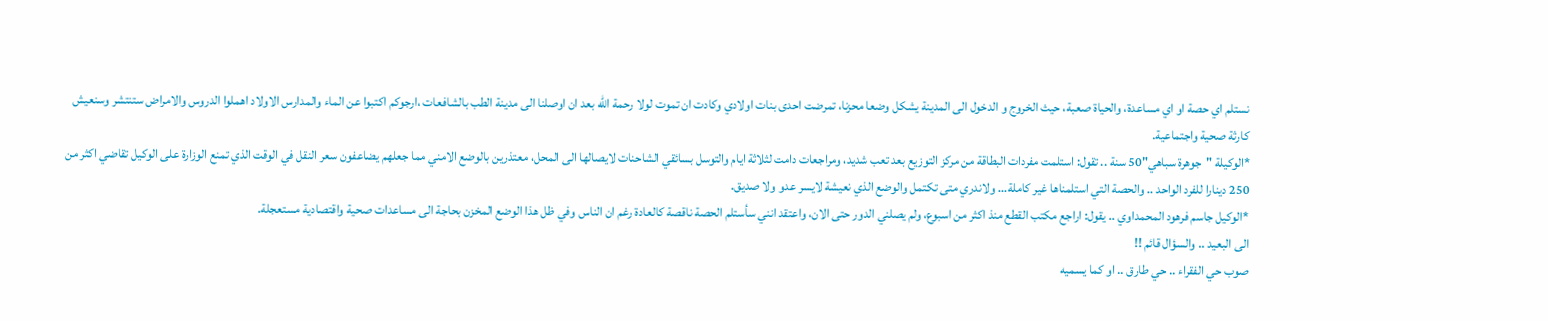نستلم اي حصة او اي مساعدة، والحياة صعبة، حيث الخروج و الدخول الى المدينة يشكل وضعا محزنا، تمرضت احدى بنات اولادي وكادت ان تموت لولا رحمة الله بعد ان اوصلنا الى مدينة الطب بالشافعات ،ارجوكم اكتبوا عن الماء والمدارس الاولاد اهملوا الدروس والامراض ستنتشر وسنعيش كارثة صحية واجتماعية.
*الوكيلة "جوهرة سباهي"50 سنة .. تقول: استلمت مفردات البطاقة من مركز التوزيع بعد تعب شديد، ومراجعات دامت لثلاثة ايام والتوسل بسائقي الشاحنات لايصالها الى المحل، معتذرين بالوضع الامني مما جعلهم يضاعفون سعر النقل في الوقت الذي تمنع الوزارة على الوكيل تقاضي اكثر من 250 دينارا للفرد الواحد .. والحصة التي استلمناها غير كاملة... ولاندري متى تكتمل والوضع الذي نعيشة لايسر عدو ولا صديق.
*الوكيل جاسم فرهود المحمداوي .. يقول: اراجع مكتب القطع منذ اكثر من اسبوع، ولم يصلني الدور حتى الان، واعتقد انني سأستلم الحصة ناقصة كالعادة رغم ان الناس وفي ظل هذا الوضع المخزن بحاجة الى مساعدات صحية واقتصادية مستعجلة.
الى البعيد .. والسؤال قائم !!
صوب حي الفقراء .. حي طارق .. او كما يسميه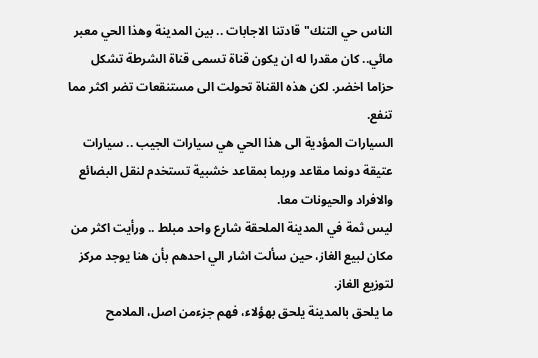الناس حي التنك" قادتنا الاجابات .. بين المدينة وهذا الحي معبر مائي.. كان مقدرا له ان يكون قناة تسمى قناة الشرطة تشكل حزاما اخضر. لكن هذه القناة تحولت الى مستنقعات تضر اكثر مما تنفع.
السيارات المؤدية الى هذا الحي هي سيارات الجيب .. سيارات عتيقة دونما مقاعد وربما بمقاعد خشبية تستخدم لنقل البضائع والافراد والحيونات معا.
ليس ثمة في المدينة الملحقة شارع واحد مبلط .. ورأيت اكثر من مكان لبيع الغاز، حين سألت اشار الي احدهم بأن هنا يوجد مركز لتوزيع الغاز.
ما يلحق بالمدينة يلحق بهؤلاء، فهم جزءمن اصل، الملامح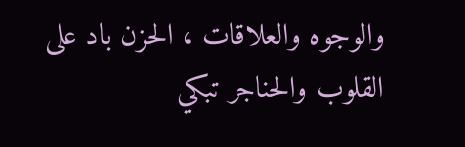والوجوه والعلاقات ، الحزن باد على القلوب والحناجر تبكي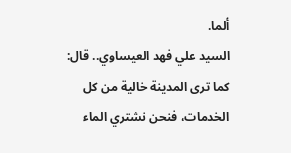ألما.
السيد علي فهد العيساوي.. قال: كما ترى المدينة خالية من كل الخدمات، فنحن نشتري الماء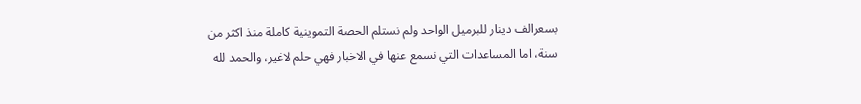بسعرالف دينار للبرميل الواحد ولم نستلم الحصة التموينية كاملة منذ اكثر من سنة، اما المساعدات التي نسمع عنها في الاخبار فهي حلم لاغير، والحمد لله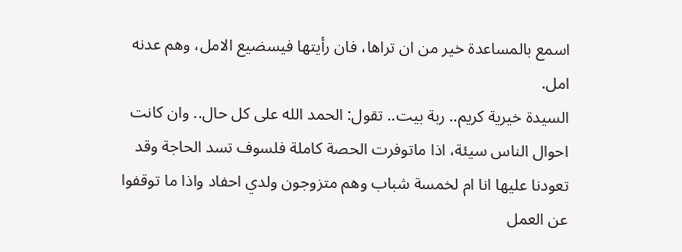اسمع بالمساعدة خير من ان تراها، فان رأيتها فيسضيع الامل، وهم عدنه امل.
السيدة خيرية كريم.. ربة بيت.. تقول: الحمد الله على كل حال.. وان كانت احوال الناس سيئة، اذا ماتوفرت الحصة كاملة فلسوف تسد الحاجة وقد تعودنا عليها انا ام لخمسة شباب وهم متزوجون ولدي احفاد واذا ما توقفوا عن العمل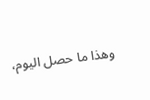وهذا ما حصل اليوم،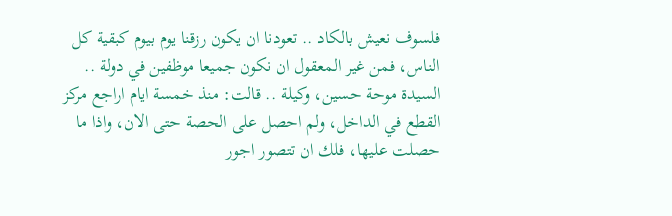فلسوف نعيش بالكاد .. تعودنا ان يكون رزقنا يوم بيوم كبقية كل الناس، فمن غير المعقول ان نكون جميعا موظفين في دولة ..
السيدة موحة حسين، وكيلة .. قالت: منذ خمسة ايام اراجع مركز القطع في الداخل، ولم احصل على الحصة حتى الان، واذا ما حصلت عليها، فلك ان تتصور اجور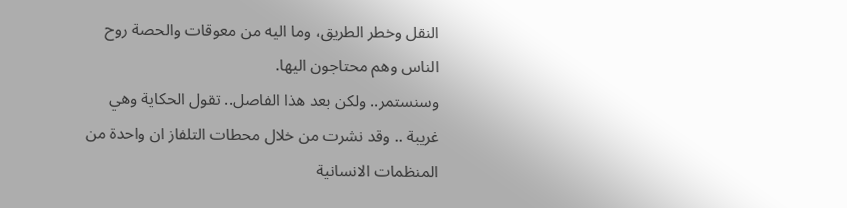النقل وخطر الطريق، وما اليه من معوقات والحصة روح الناس وهم محتاجون اليها.
وسنستمر.. ولكن بعد هذا الفاصل.. تقول الحكاية وهي غريبة .. وقد نشرت من خلال محطات التلفاز ان واحدة من المنظمات الانسانية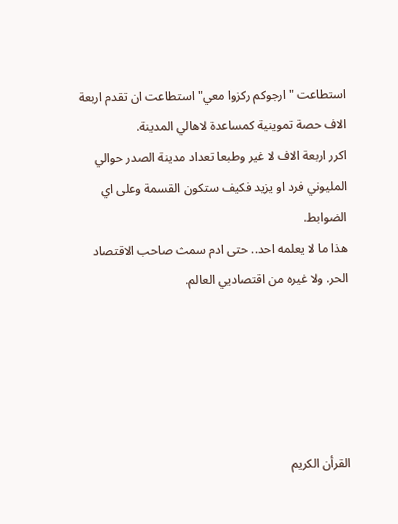استطاعت "ارجوكم ركزوا معي" استطاعت ان تقدم اربعة الاف حصة تموينية كمساعدة لاهالي المدينة.
اكرر اربعة الاف لا غير وطبعا تعداد مدينة الصدر حوالي المليوني فرد او يزيد فكيف ستكون القسمة وعلى اي الضوابط.
هذا ما لا يعلمه احد.. حتى ادم سمث صاحب الاقتصاد الحر. ولا غيره من اقتصاديي العالم.





القرأن الكريم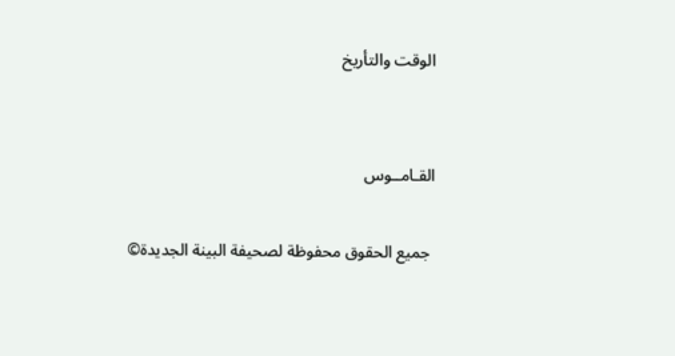الوقت والتأريخ


القـامــوس

 جميع الحقوق محفوظة لصحيفة البينة الجديدة©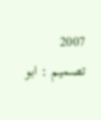2007          تصميم : ابو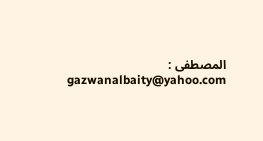المصطفى : gazwanalbaity@yahoo.com